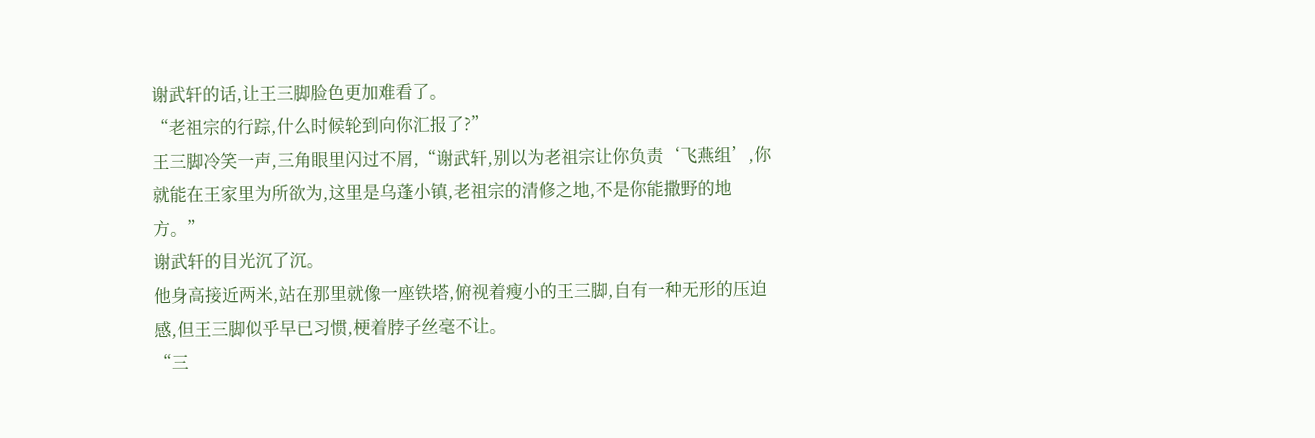谢武轩的话,让王三脚脸色更加难看了。
“老祖宗的行踪,什么时候轮到向你汇报了?”
王三脚冷笑一声,三角眼里闪过不屑,“谢武轩,别以为老祖宗让你负责‘飞燕组’,你就能在王家里为所欲为,这里是乌蓬小镇,老祖宗的清修之地,不是你能撒野的地方。”
谢武轩的目光沉了沉。
他身高接近两米,站在那里就像一座铁塔,俯视着瘦小的王三脚,自有一种无形的压迫感,但王三脚似乎早已习惯,梗着脖子丝毫不让。
“三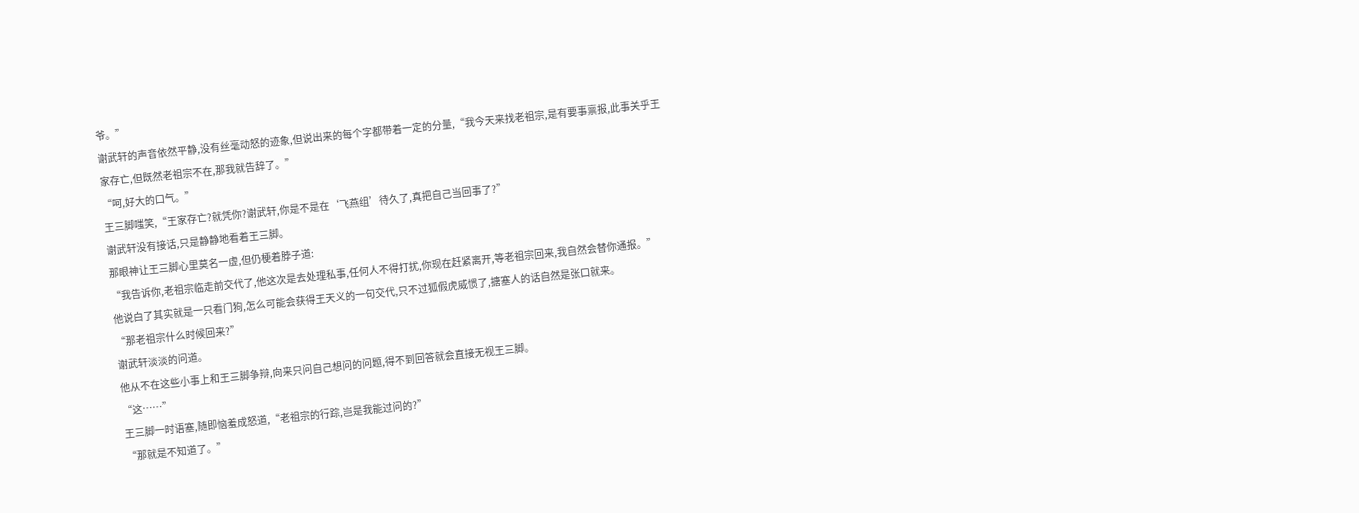爷。”
谢武轩的声音依然平静,没有丝毫动怒的迹象,但说出来的每个字都带着一定的分量,“我今天来找老祖宗,是有要事禀报,此事关乎王家存亡,但既然老祖宗不在,那我就告辞了。”
“呵,好大的口气。”
王三脚嗤笑,“王家存亡?就凭你?谢武轩,你是不是在‘飞燕组’待久了,真把自己当回事了?”
谢武轩没有接话,只是静静地看着王三脚。
那眼神让王三脚心里莫名一虚,但仍梗着脖子道:
“我告诉你,老祖宗临走前交代了,他这次是去处理私事,任何人不得打扰,你现在赶紧离开,等老祖宗回来,我自然会替你通报。”
他说白了其实就是一只看门狗,怎么可能会获得王天义的一句交代,只不过狐假虎威惯了,搪塞人的话自然是张口就来。
“那老祖宗什么时候回来?”
谢武轩淡淡的问道。
他从不在这些小事上和王三脚争辩,向来只问自己想问的问题,得不到回答就会直接无视王三脚。
“这……”
王三脚一时语塞,随即恼羞成怒道,“老祖宗的行踪,岂是我能过问的?”
“那就是不知道了。”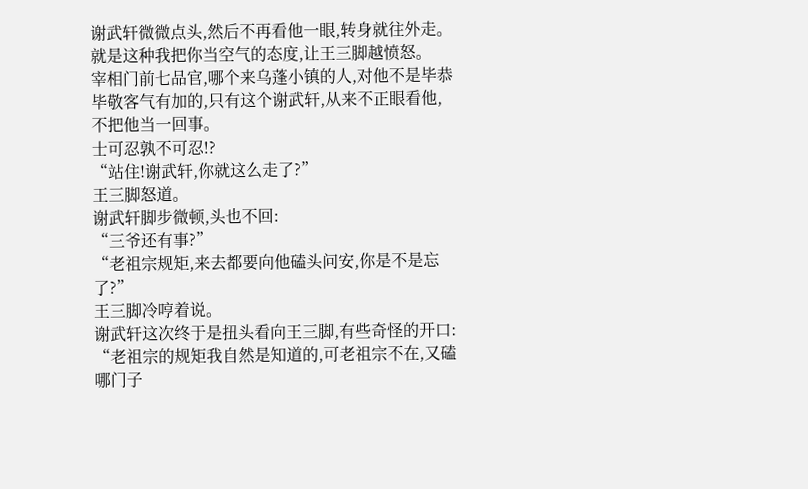谢武轩微微点头,然后不再看他一眼,转身就往外走。
就是这种我把你当空气的态度,让王三脚越愤怒。
宰相门前七品官,哪个来乌蓬小镇的人,对他不是毕恭毕敬客气有加的,只有这个谢武轩,从来不正眼看他,不把他当一回事。
士可忍孰不可忍!?
“站住!谢武轩,你就这么走了?”
王三脚怒道。
谢武轩脚步微顿,头也不回:
“三爷还有事?”
“老祖宗规矩,来去都要向他磕头问安,你是不是忘了?”
王三脚冷哼着说。
谢武轩这次终于是扭头看向王三脚,有些奇怪的开口:
“老祖宗的规矩我自然是知道的,可老祖宗不在,又磕哪门子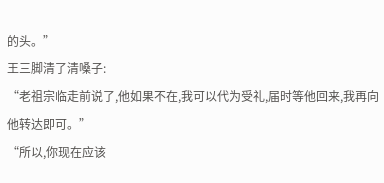的头。”
王三脚清了清嗓子:
“老祖宗临走前说了,他如果不在,我可以代为受礼,届时等他回来,我再向他转达即可。”
“所以,你现在应该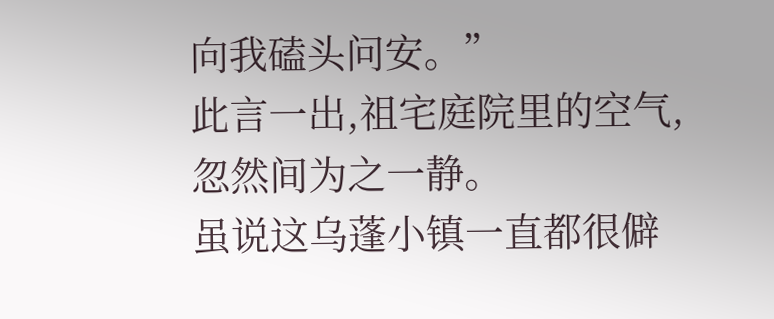向我磕头问安。”
此言一出,祖宅庭院里的空气,忽然间为之一静。
虽说这乌蓬小镇一直都很僻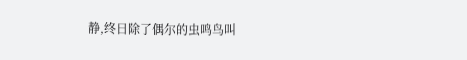静,终日除了偶尔的虫鸣鸟叫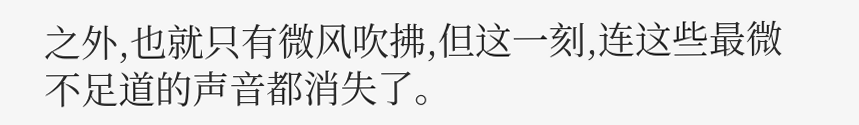之外,也就只有微风吹拂,但这一刻,连这些最微不足道的声音都消失了。